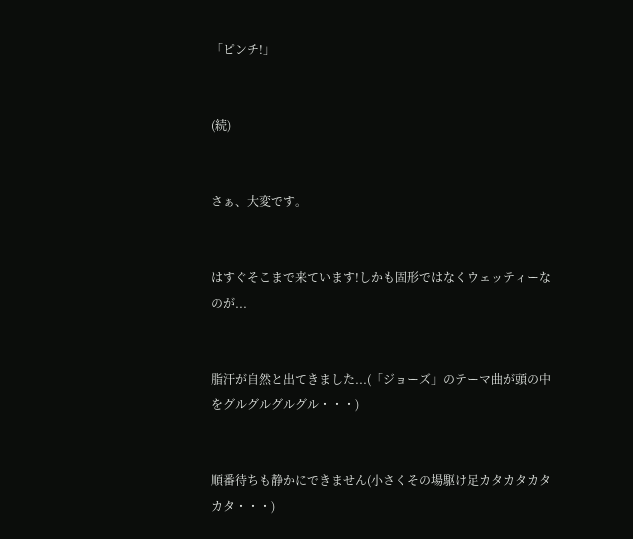「ピンチ!」


(続)


さぁ、大変です。


はすぐそこまで来ています!しかも固形ではなくウェッティーなのが...


脂汗が自然と出てきました...(「ジョーズ」のテーマ曲が頭の中をグルグルグルグル・・・)


順番待ちも静かにできません(小さくその場駆け足カタカタカタカタ・・・)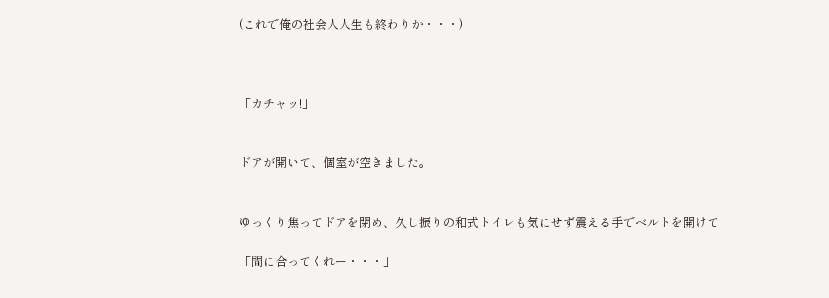(これで俺の社会人人生も終わりか・・・)



「カチャッ!」


ドアが開いて、個室が空きました。


ゆっくり焦ってドアを閉め、久し振りの和式トイレも気にせず震える手でベルトを開けて

「間に合ってくれー・・・」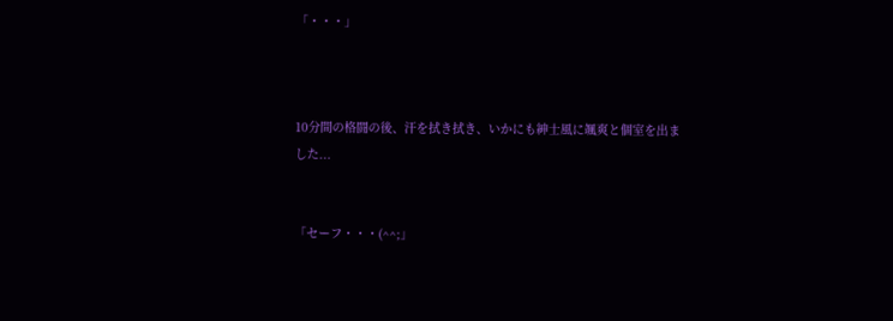「・・・」



10分間の格闘の後、汗を拭き拭き、いかにも紳士風に颯爽と個室を出ました...


「セーフ・・・(^^;」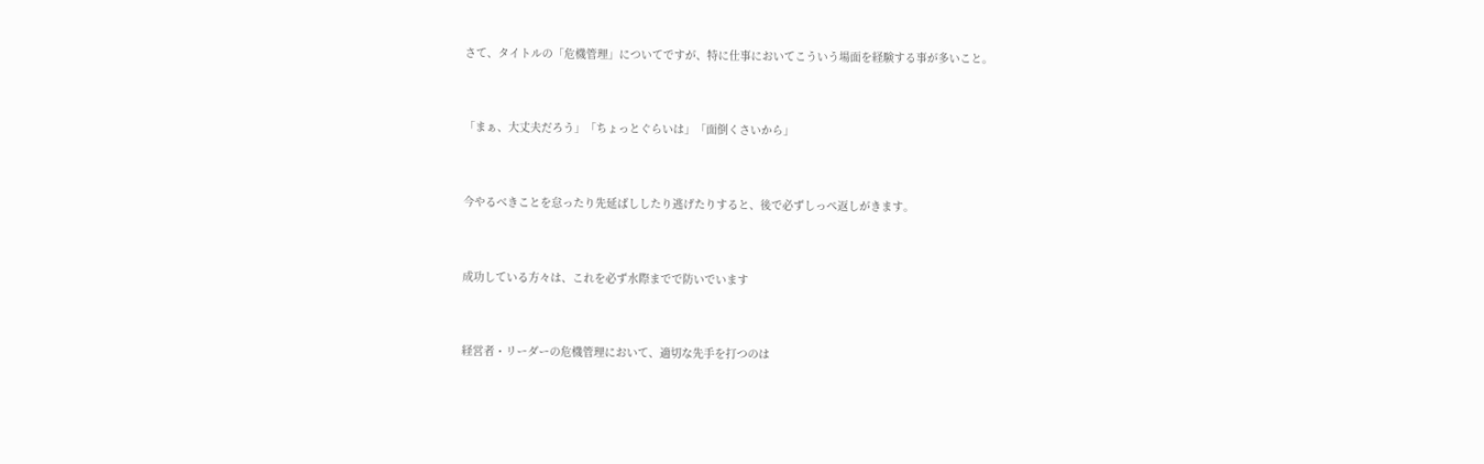さて、タイトルの「危機管理」についてですが、特に仕事においてこういう場面を経験する事が多いこと。


「まぁ、大丈夫だろう」「ちょっとぐらいは」「面倒くさいから」


今やるべきことを怠ったり先延ばししたり逃げたりすると、後で必ずしっぺ返しがきます。


成功している方々は、これを必ず水際までで防いでいます


経営者・リーダーの危機管理において、適切な先手を打つのは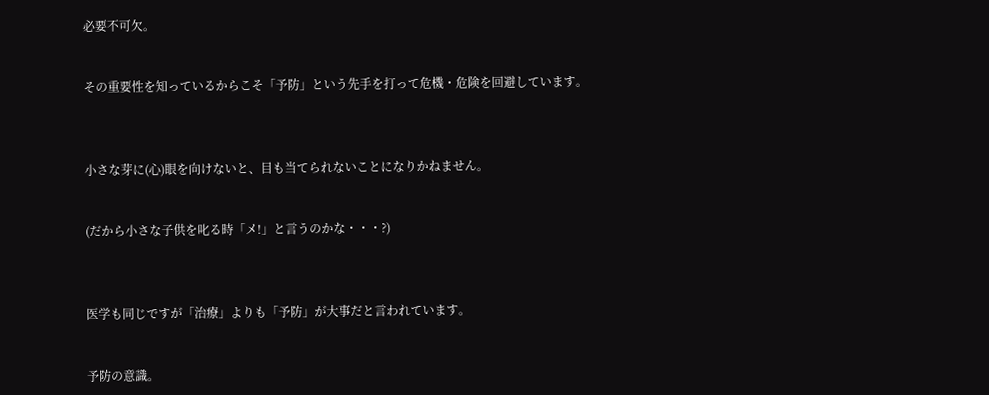必要不可欠。


その重要性を知っているからこそ「予防」という先手を打って危機・危険を回避しています。



小さな芽に(心)眼を向けないと、目も当てられないことになりかねません。


(だから小さな子供を叱る時「メ!」と言うのかな・・・?)



医学も同じですが「治療」よりも「予防」が大事だと言われています。


予防の意識。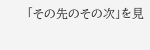「その先のその次」を見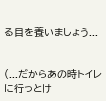る目を養いましょう...


(...だからあの時トイレに行っとけ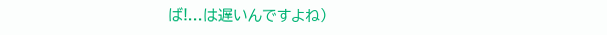ば!...は遅いんですよね)